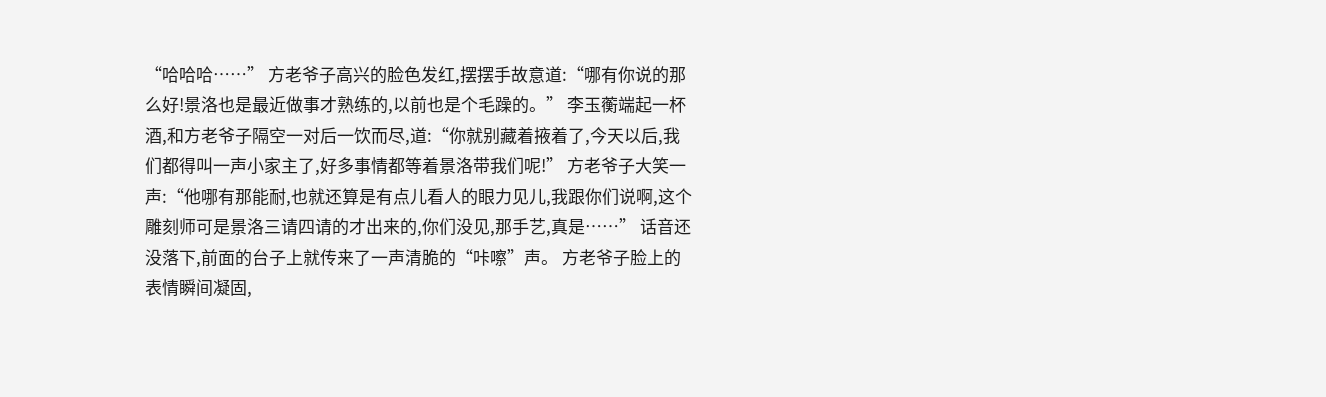“哈哈哈……” 方老爷子高兴的脸色发红,摆摆手故意道:“哪有你说的那么好!景洛也是最近做事才熟练的,以前也是个毛躁的。” 李玉蘅端起一杯酒,和方老爷子隔空一对后一饮而尽,道:“你就别藏着掖着了,今天以后,我们都得叫一声小家主了,好多事情都等着景洛带我们呢!” 方老爷子大笑一声:“他哪有那能耐,也就还算是有点儿看人的眼力见儿,我跟你们说啊,这个雕刻师可是景洛三请四请的才出来的,你们没见,那手艺,真是……” 话音还没落下,前面的台子上就传来了一声清脆的“咔嚓”声。 方老爷子脸上的表情瞬间凝固,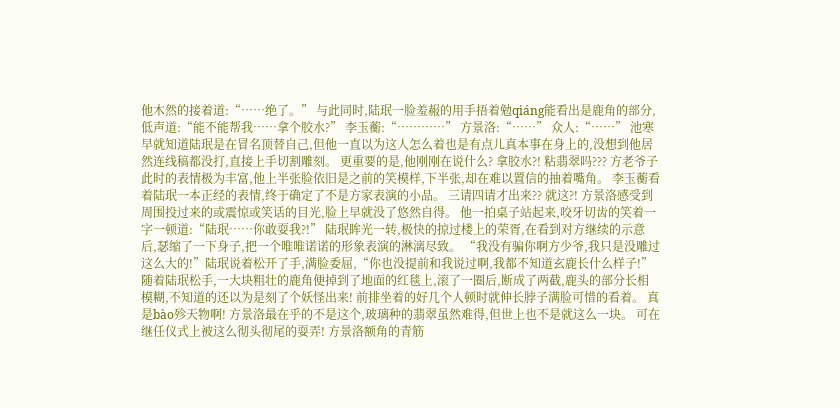他木然的接着道:“……绝了。” 与此同时,陆珉一脸羞赧的用手捂着勉qiáng能看出是鹿角的部分,低声道:“能不能帮我……拿个胶水?” 李玉蘅:“…………” 方景洛:“……” 众人:“……” 池寒早就知道陆珉是在冒名顶替自己,但他一直以为这人怎么着也是有点儿真本事在身上的,没想到他居然连线稿都没打,直接上手切割雕刻。 更重要的是,他刚刚在说什么? 拿胶水?! 粘翡翠吗??? 方老爷子此时的表情极为丰富,他上半张脸依旧是之前的笑模样,下半张,却在难以置信的抽着嘴角。 李玉蘅看着陆珉一本正经的表情,终于确定了不是方家表演的小品。 三请四请才出来?? 就这?! 方景洛感受到周围投过来的或震惊或笑话的目光,脸上早就没了悠然自得。 他一拍桌子站起来,咬牙切齿的笑着一字一顿道:“陆珉……你敢耍我?!” 陆珉眸光一转,极快的掠过楼上的荣胥,在看到对方继续的示意后,瑟缩了一下身子,把一个唯唯诺诺的形象表演的淋漓尽致。 “我没有骗你啊方少爷,我只是没雕过这么大的!”陆珉说着松开了手,满脸委屈,“你也没提前和我说过啊,我都不知道玄鹿长什么样子!” 随着陆珉松手,一大块粗壮的鹿角便掉到了地面的红毯上,滚了一圈后,断成了两截,鹿头的部分长相模糊,不知道的还以为是刻了个妖怪出来! 前排坐着的好几个人顿时就伸长脖子满脸可惜的看着。 真是bào殄天物啊! 方景洛最在乎的不是这个,玻璃种的翡翠虽然难得,但世上也不是就这么一块。 可在继任仪式上被这么彻头彻尾的耍弄! 方景洛额角的青筋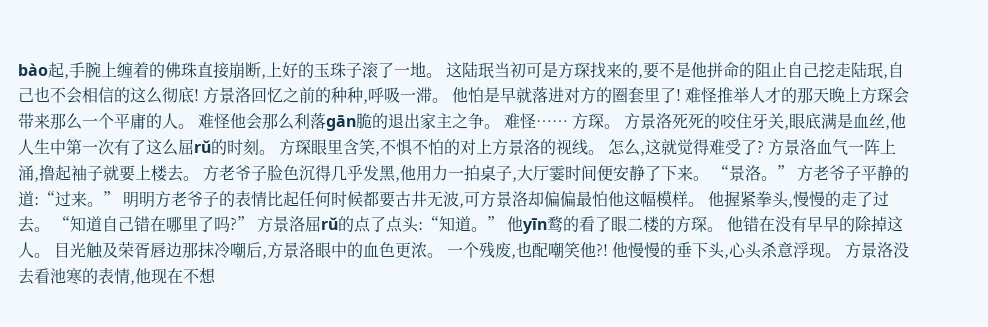bào起,手腕上缠着的佛珠直接崩断,上好的玉珠子滚了一地。 这陆珉当初可是方琛找来的,要不是他拼命的阻止自己挖走陆珉,自己也不会相信的这么彻底! 方景洛回忆之前的种种,呼吸一滞。 他怕是早就落进对方的圈套里了! 难怪推举人才的那天晚上方琛会带来那么一个平庸的人。 难怪他会那么利落gān脆的退出家主之争。 难怪…… 方琛。 方景洛死死的咬住牙关,眼底满是血丝,他人生中第一次有了这么屈rǔ的时刻。 方琛眼里含笑,不惧不怕的对上方景洛的视线。 怎么,这就觉得难受了? 方景洛血气一阵上涌,撸起袖子就要上楼去。 方老爷子脸色沉得几乎发黑,他用力一拍桌子,大厅霎时间便安静了下来。 “景洛。” 方老爷子平静的道:“过来。” 明明方老爷子的表情比起任何时候都要古井无波,可方景洛却偏偏最怕他这幅模样。 他握紧拳头,慢慢的走了过去。 “知道自己错在哪里了吗?” 方景洛屈rǔ的点了点头:“知道。” 他yīn鹜的看了眼二楼的方琛。 他错在没有早早的除掉这人。 目光触及荣胥唇边那抹冷嘲后,方景洛眼中的血色更浓。 一个残废,也配嘲笑他?! 他慢慢的垂下头,心头杀意浮现。 方景洛没去看池寒的表情,他现在不想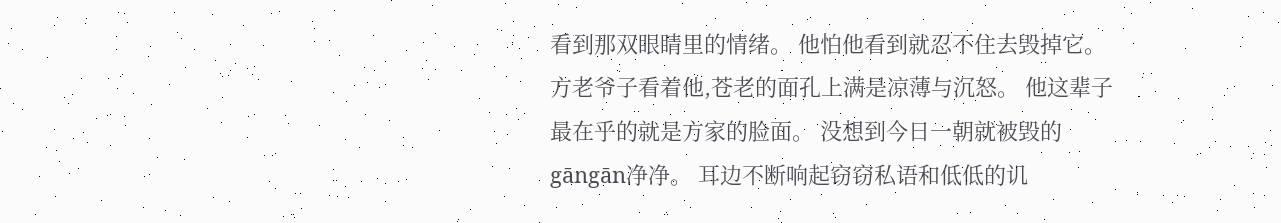看到那双眼睛里的情绪。 他怕他看到就忍不住去毁掉它。 方老爷子看着他,苍老的面孔上满是凉薄与沉怒。 他这辈子最在乎的就是方家的脸面。 没想到今日一朝就被毁的gāngān净净。 耳边不断响起窃窃私语和低低的讥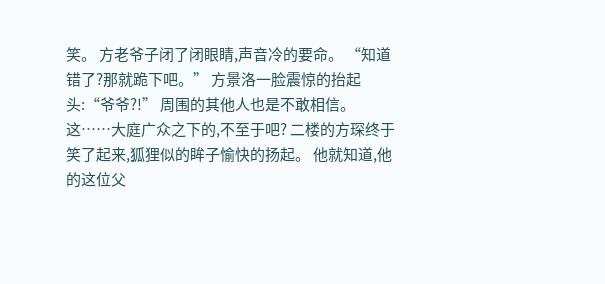笑。 方老爷子闭了闭眼睛,声音冷的要命。 “知道错了?那就跪下吧。” 方景洛一脸震惊的抬起头:“爷爷?!” 周围的其他人也是不敢相信。 这……大庭广众之下的,不至于吧? 二楼的方琛终于笑了起来,狐狸似的眸子愉快的扬起。 他就知道,他的这位父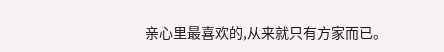亲心里最喜欢的,从来就只有方家而已。